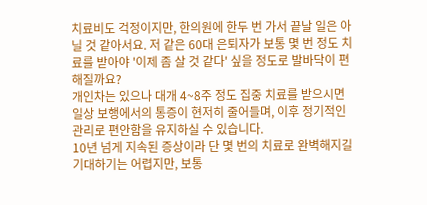치료비도 걱정이지만, 한의원에 한두 번 가서 끝날 일은 아닐 것 같아서요. 저 같은 60대 은퇴자가 보통 몇 번 정도 치료를 받아야 '이제 좀 살 것 같다' 싶을 정도로 발바닥이 편해질까요?
개인차는 있으나 대개 4~8주 정도 집중 치료를 받으시면 일상 보행에서의 통증이 현저히 줄어들며, 이후 정기적인 관리로 편안함을 유지하실 수 있습니다.
10년 넘게 지속된 증상이라 단 몇 번의 치료로 완벽해지길 기대하기는 어렵지만, 보통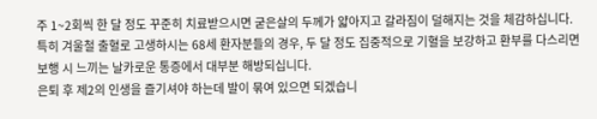주 1~2회씩 한 달 정도 꾸준히 치료받으시면 굳은살의 두께가 얇아지고 갈라짐이 덜해지는 것을 체감하십니다.
특히 겨울철 출혈로 고생하시는 68세 환자분들의 경우, 두 달 정도 집중적으로 기혈을 보강하고 환부를 다스리면 보행 시 느끼는 날카로운 통증에서 대부분 해방되십니다.
은퇴 후 제2의 인생을 즐기셔야 하는데 발이 묶여 있으면 되겠습니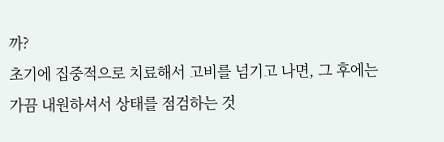까?
초기에 집중적으로 치료해서 고비를 넘기고 나면, 그 후에는 가끔 내원하셔서 상태를 점검하는 것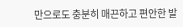만으로도 충분히 매끈하고 편안한 발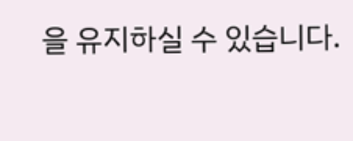을 유지하실 수 있습니다.